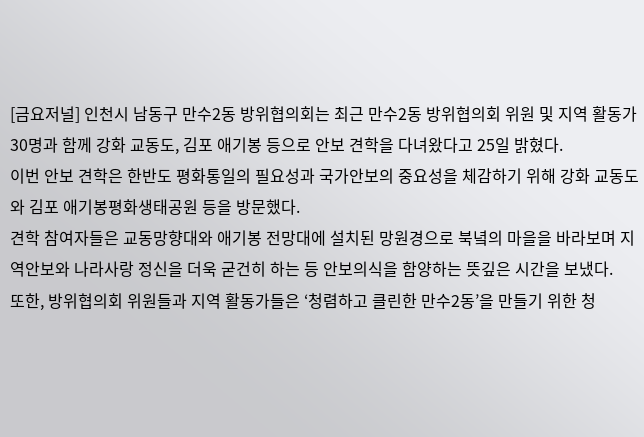[금요저널] 인천시 남동구 만수2동 방위협의회는 최근 만수2동 방위협의회 위원 및 지역 활동가 30명과 함께 강화 교동도, 김포 애기봉 등으로 안보 견학을 다녀왔다고 25일 밝혔다.
이번 안보 견학은 한반도 평화통일의 필요성과 국가안보의 중요성을 체감하기 위해 강화 교동도와 김포 애기봉평화생태공원 등을 방문했다.
견학 참여자들은 교동망향대와 애기봉 전망대에 설치된 망원경으로 북녘의 마을을 바라보며 지역안보와 나라사랑 정신을 더욱 굳건히 하는 등 안보의식을 함양하는 뜻깊은 시간을 보냈다.
또한, 방위협의회 위원들과 지역 활동가들은 ‘청렴하고 클린한 만수2동’을 만들기 위한 청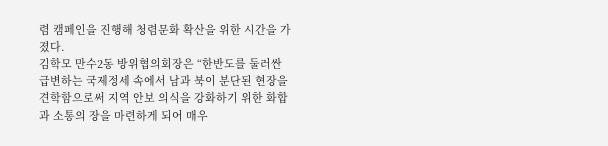렴 캠페인을 진행해 청렴문화 확산을 위한 시간을 가졌다.
김학모 만수2동 방위협의회장은 “한반도를 둘러싼 급변하는 국제정세 속에서 남과 북이 분단된 현장을 견학함으로써 지역 안보 의식을 강화하기 위한 화합과 소통의 장을 마련하게 되어 매우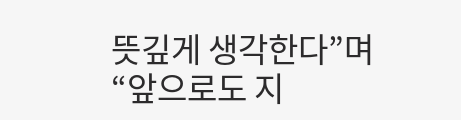뜻깊게 생각한다”며 “앞으로도 지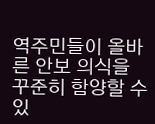역주민들이 올바른 안보 의식을 꾸준히 함양할 수 있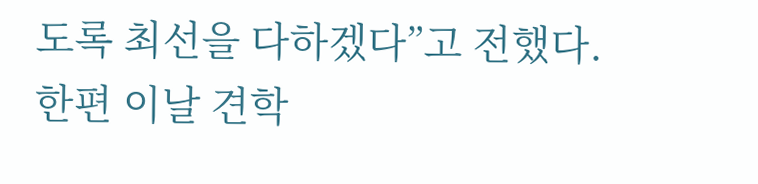도록 최선을 다하겠다”고 전했다.
한편 이날 견학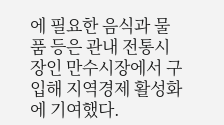에 필요한 음식과 물품 등은 관내 전통시장인 만수시장에서 구입해 지역경제 활성화에 기여했다.